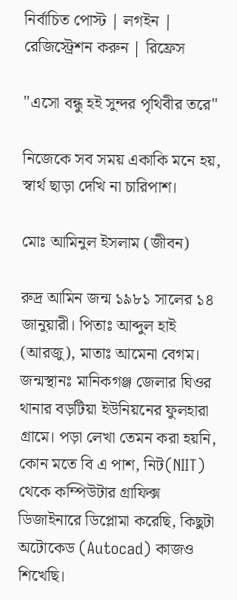নির্বাচিত পোস্ট | লগইন | রেজিস্ট্রেশন করুন | রিফ্রেস

"এসো বন্ধু হই সুন্দর পৃথিবীর তরে"

নিজেকে সব সময় একাকি মনে হয়, স্বার্থ ছাড়া দেখি না চারিপাশ।

মোঃ আমিনুল ইসলাম (জীবন)

রুদ্র আমিন জন্ম ১৯৮১ সালের ১৪ জানুয়ারী। পিতাঃ আব্দুল হাই (আরজু), মাতাঃ আমেনা বেগম। জন্মস্থানঃ মানিকগঞ্জ জেলার ঘিওর থানার বড়টিয়া ইউনিয়নের ফুলহারা গ্রামে। পড়া লেখা তেমন করা হয়নি, কোন মতে বি এ পাশ, নিট(NIIT) থেকে কম্পিউটার গ্রাফিক্স ডিজাইনারে ডিপ্লোমা করেছি, কিছুটা অটোকেড (Autocad) কাজও শিখেছি।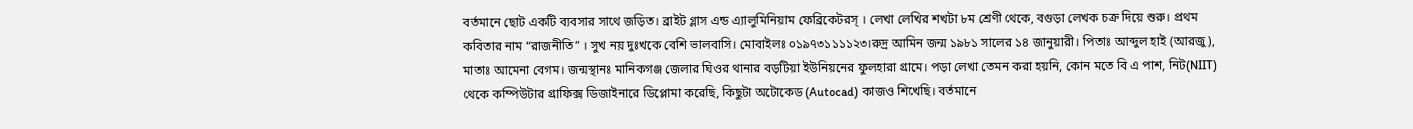বর্তমানে ছোট একটি ব্যবসার সাথে জড়িত। ব্রাইট গ্লাস এন্ড এ্যালুমিনিয়াম ফেব্রিকেটরস্‌ । লেখা লেখির শখটা ৮ম শ্রেণী থেকে, বগুড়া লেখক চক্র দিয়ে শুরু। প্রথম কবিতার নাম “রাজনীতি” । সুখ নয় দুঃখকে বেশি ভালবাসি। মোবাইলঃ ০১৯৭৩১১১১২৩।রুদ্র আমিন জন্ম ১৯৮১ সালের ১৪ জানুয়ারী। পিতাঃ আব্দুল হাই (আরজু), মাতাঃ আমেনা বেগম। জন্মস্থানঃ মানিকগঞ্জ জেলার ঘিওর থানার বড়টিয়া ইউনিয়নের ফুলহারা গ্রামে। পড়া লেখা তেমন করা হয়নি, কোন মতে বি এ পাশ, নিট(NIIT) থেকে কম্পিউটার গ্রাফিক্স ডিজাইনারে ডিপ্লোমা করেছি, কিছুটা অটোকেড (Autocad) কাজও শিখেছি। বর্তমানে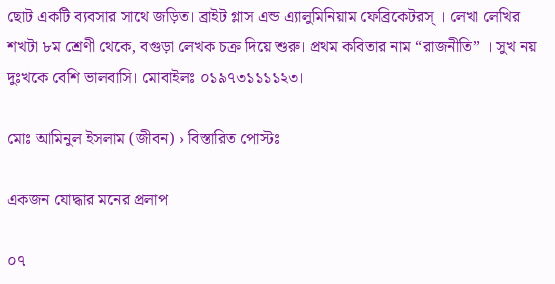ছোট একটি ব্যবসার সাথে জড়িত। ব্রাইট গ্লাস এন্ড এ্যালুমিনিয়াম ফেব্রিকেটরস্‌ । লেখা লেখির শখটা ৮ম শ্রেণী থেকে, বগুড়া লেখক চক্র দিয়ে শুরু। প্রথম কবিতার নাম “রাজনীতি” । সুখ নয় দুঃখকে বেশি ভালবাসি। মোবাইলঃ ০১৯৭৩১১১১২৩।

মোঃ আমিনুল ইসলাম (জীবন) › বিস্তারিত পোস্টঃ

একজন যোদ্ধার মনের প্রলাপ

০৭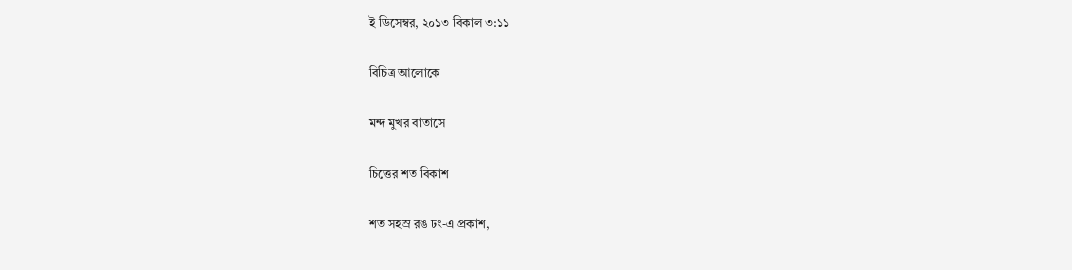ই ডিসেম্বর, ২০১৩ বিকাল ৩:১১

বিচিত্র আলোকে

মন্দ মুখর বাতাসে

চিত্তের শত বিকাশ

শত সহস্র রঙ ঢং-এ প্রকাশ,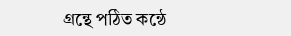গ্রন্থে পঠিত কন্ঠে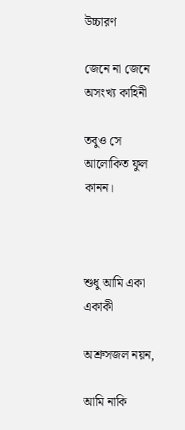উচ্চারণ

জেনে না জেনে অসংখ্য কাহিনী

তবুও সে আলোকিত ফুল কানন।



শুধু আমি একা একাকী

অশ্রুসজল নয়ন,

আমি নাকি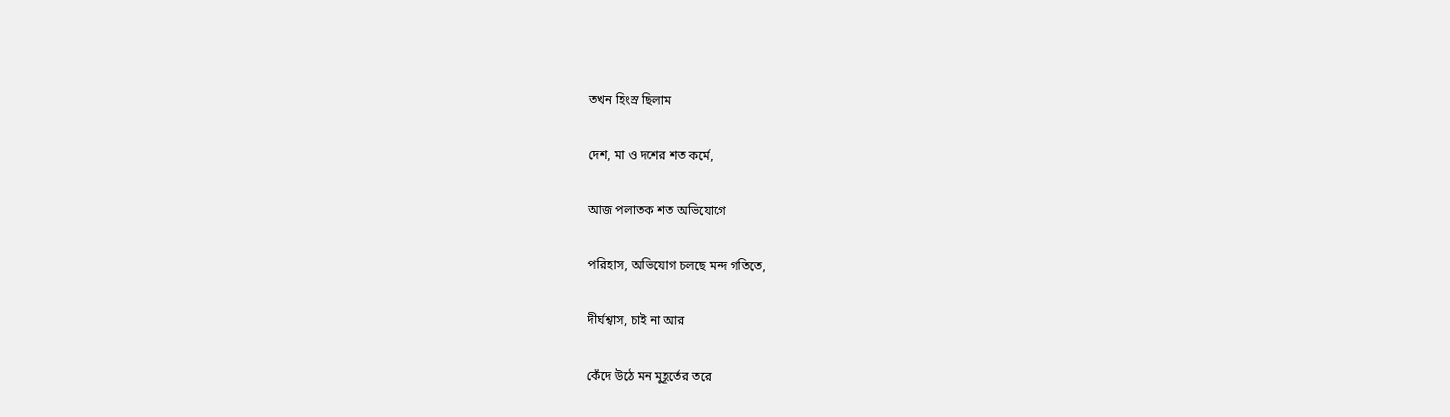তখন হিংস্র ছিলাম

দেশ, মা ও দশের শত কর্মে,

আজ পলাতক শত অভিযোগে

পরিহাস, অভিযোগ চলছে মন্দ গতিতে,

দীর্ঘশ্বাস, চাই না আর

কেঁদে উঠে মন মুহূর্তের তরে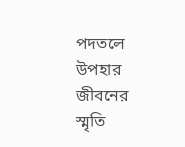পদতলে উপহার জীবনের স্মৃতি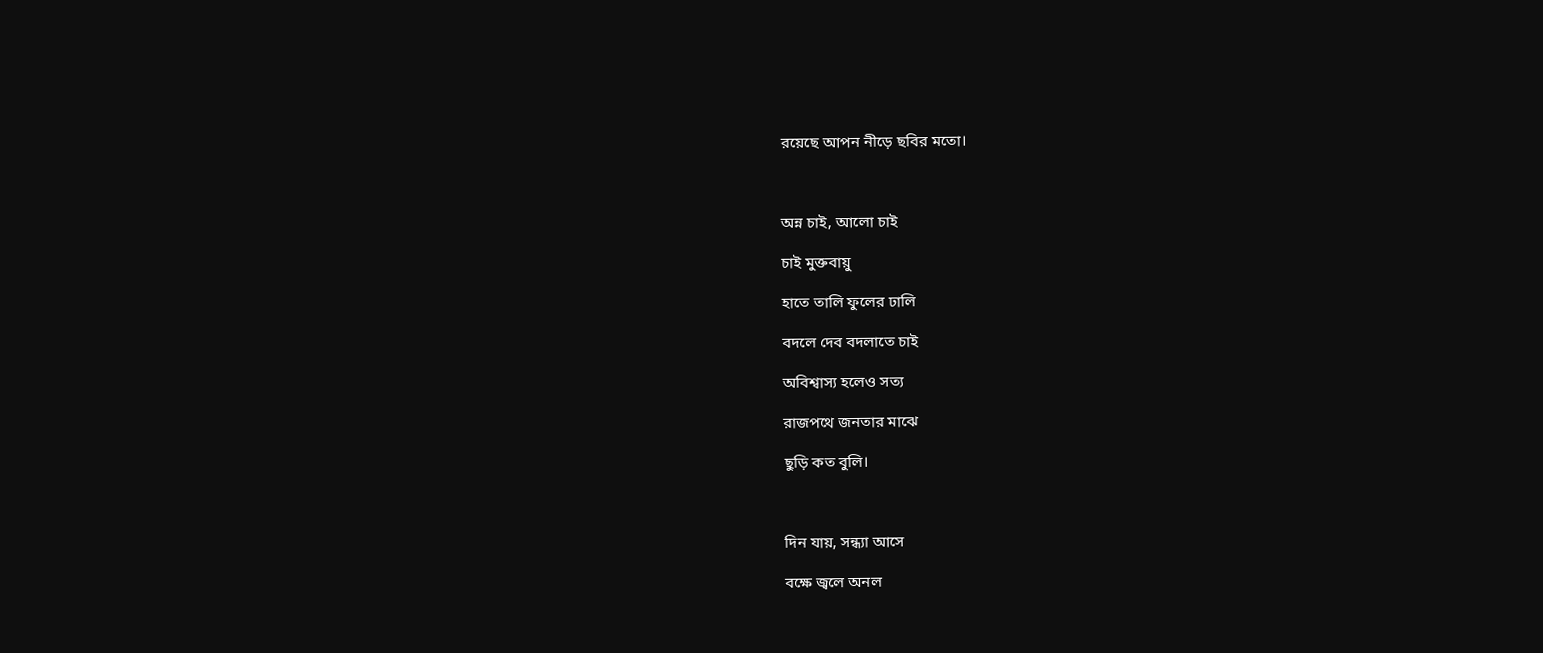রয়েছে আপন নীড়ে ছবির মতো।



অন্ন চাই, আলো চাই

চাই মুক্তবায়ু

হাতে তালি ফুলের ঢালি

বদলে দেব বদলাতে চাই

অবিশ্বাস্য হলেও সত্য

রাজপথে জনতার মাঝে

ছুড়ি কত বুলি।



দিন যায়, সন্ধ্যা আসে

বক্ষে জ্বলে অনল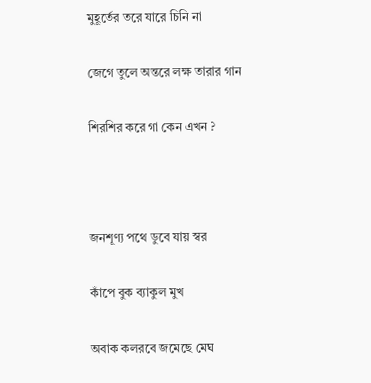মুহূর্তের তরে যারে চিনি না

জেগে তুলে অন্তরে লক্ষ তারার গান

শিরশির করে গা কেন এখন ?



জনশূণ্য পথে ডুবে যায় স্বর

কাঁপে বুক ব্যাকুল মুখ

অবাক কলরবে জমেছে মেঘ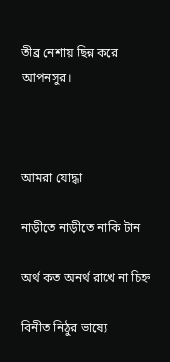তীব্র নেশায় ছিন্ন করে আপনসুর।



আমরা যোদ্ধা

নাড়ীতে নাড়ীতে নাকি টান

অর্থ কত অনর্থ রাখে না চিহ্ন

বিনীত নিঠুর ভাষ্যে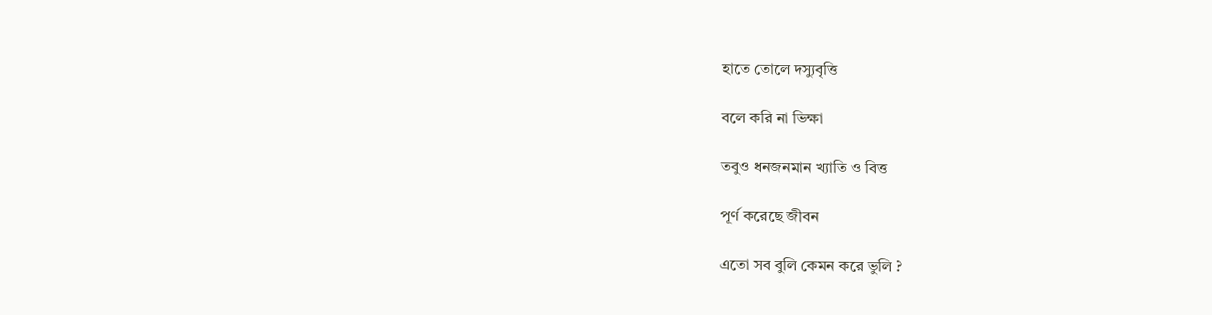হাতে তোলে দস্যুবৃত্তি

বলে করি না ভিক্ষা

তবুও ধনজনমান খ্যাতি ও বিত্ত

পূর্ণ করেছে জীবন

এতো সব বুলি কেমন করে ভুলি ?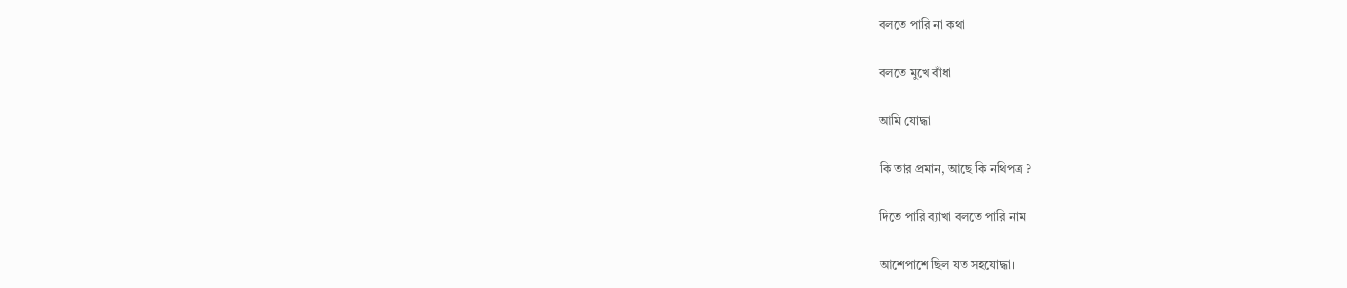বলতে পারি না কথা

বলতে মুখে বাঁধা

আমি যোদ্ধা

কি তার প্রমান, আছে কি নথিপত্র ?

দিতে পারি ব্যাখা বলতে পারি নাম

আশেপাশে ছিল যত সহযোদ্ধা।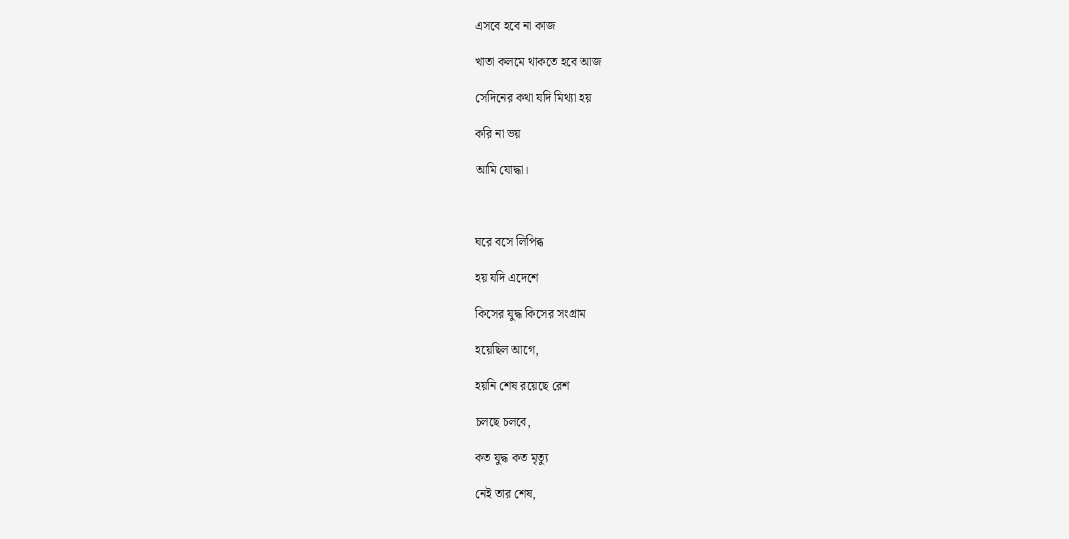এসবে হবে না কাজ

খাতা কলমে থাকতে হবে আজ

সেদিনের কথা যদি মিথ্যা হয়

করি না ভয়

আমি যোদ্ধা।



ঘরে বসে লিপিব্ধ

হয় যদি এদেশে

কিসের যুদ্ধ কিসের সংগ্রাম

হয়েছিল আগে,

হয়নি শেষ রয়েছে রেশ

চলছে চলবে,

কত যুদ্ধ কত মৃত্যু

নেই তার শেষ,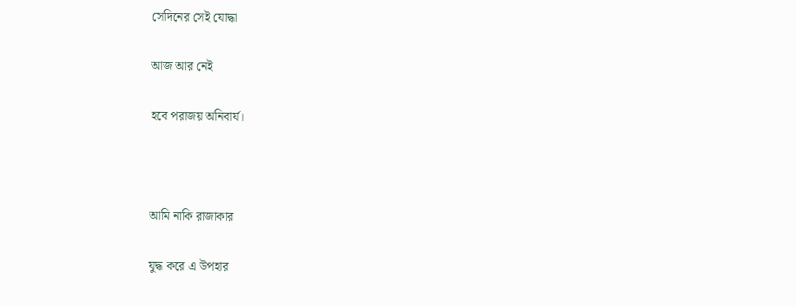সেদিনের সেই যোদ্ধা

আজ আর নেই

হবে পরাজয় অনিবার্য।



আমি নাকি রাজাকার

যুদ্ধ করে এ উপহার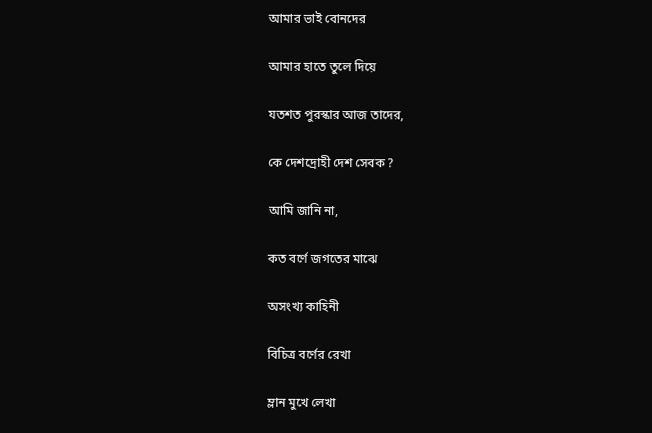আমার ভাই বোনদের

আমার হাতে তুলে দিয়ে

যতশত পুরস্কার আজ তাদের,

কে দেশদ্রোহী দেশ সেবক ?

আমি জানি না,

কত বর্ণে জগতের মাঝে

অসংখ্য কাহিনী

বিচিত্র বর্ণের রেখা

ম্লান মুখে লেখা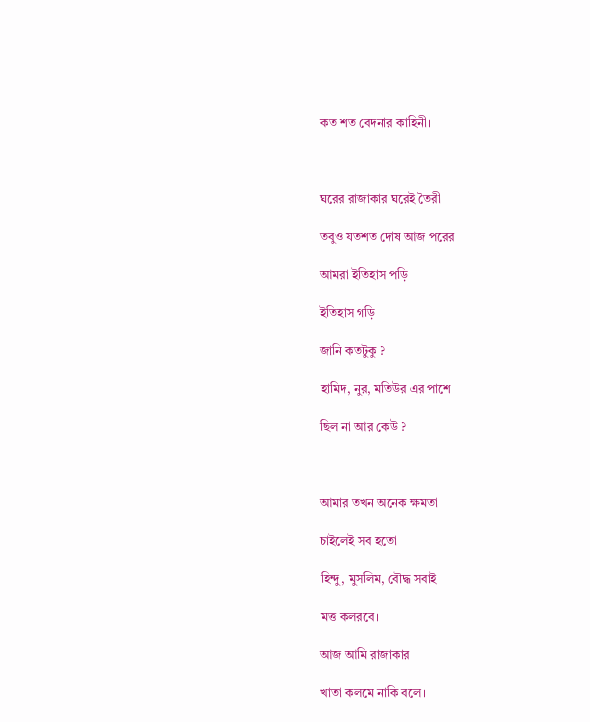কত শত বেদনার কাহিনী।



ঘরের রাজাকার ঘরেই তৈরী

তবুও যতশত দোষ আজ পরের

আমরা ইতিহাস পড়ি

ইতিহাস গড়ি

জানি কতটুকু ?

হামিদ, নুর, মতিউর এর পাশে

ছিল না আর কেউ ?



আমার তখন অনেক ক্ষমতা

চাইলেই সব হতো

হিন্দু, মুসলিম, বৌদ্ধ সবাই

মত্ত কলরবে।

আজ আমি রাজাকার

খাতা কলমে নাকি বলে।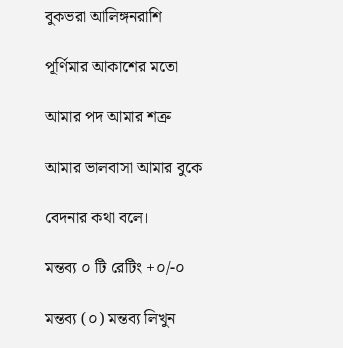বুকভরা আলিঙ্গনরাশি

পূর্ণিমার আকাশের মতো

আমার পদ আমার শত্রু

আমার ভালবাসা আমার বুকে

বেদনার কথা বলে।

মন্তব্য ০ টি রেটিং +০/-০

মন্তব্য (০) মন্তব্য লিখুন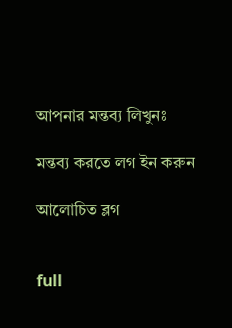আপনার মন্তব্য লিখুনঃ

মন্তব্য করতে লগ ইন করুন

আলোচিত ব্লগ


full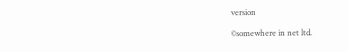version

©somewhere in net ltd.